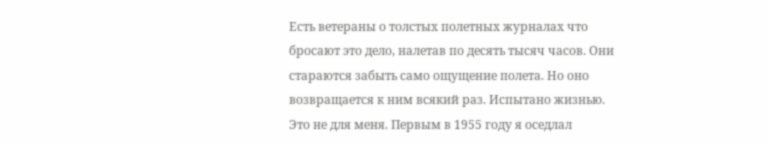Есть ветераны о толстых полетных журналах что бросают это дело, налетав по десять тысяч часов. Они стараются забыть само ощущение полета. Но оно возвращается к ним всякий раз. Испытано жизнью.
Это не для меня. Первым в 1955 году я оседлал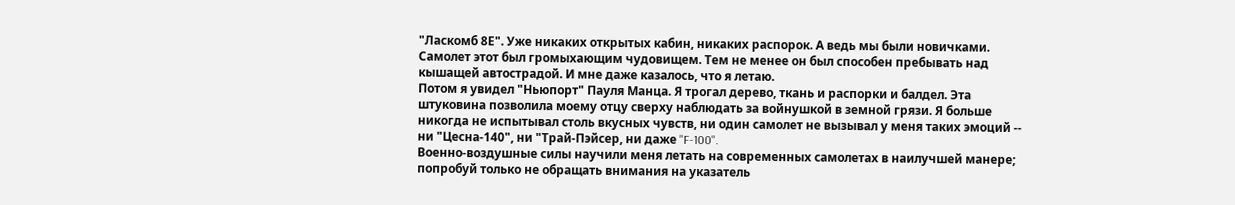"Ласкомб 8Е". Уже никаких открытых кабин, никаких распорок. А ведь мы были новичками. Самолет этот был громыхающим чудовищем. Тем не менее он был способен пребывать над кышащей автострадой. И мне даже казалось, что я летаю.
Потом я увидел "Ньюпорт" Пауля Манца. Я трогал дерево, ткань и распорки и балдел. Эта штуковина позволила моему отцу сверху наблюдать за войнушкой в земной грязи. Я больше никогда не испытывал столь вкусных чувств, ни один самолет не вызывал у меня таких эмоций -- ни "Цесна-140", ни "Трай-Пэйсер, ни даже "F-100".
Военно-воздушные силы научили меня летать на современных самолетах в наилучшей манере; попробуй только не обращать внимания на указатель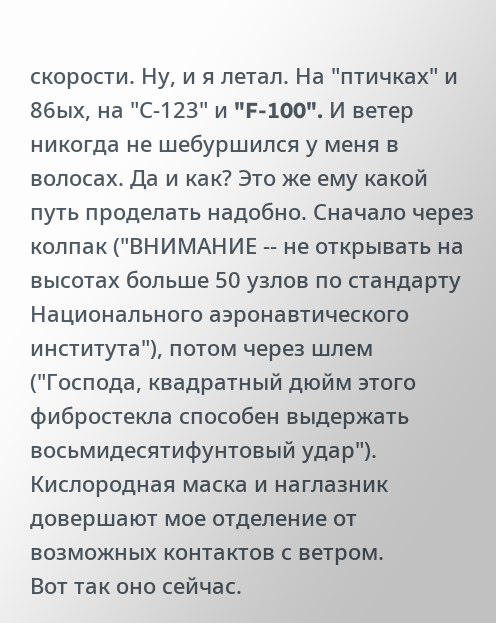скорости. Ну, и я летал. На "птичках" и 86ых, на "С-123" и "F-100". И ветер никогда не шебуршился у меня в волосах. Да и как? Это же ему какой путь проделать надобно. Сначало через колпак ("ВНИМАНИЕ -- не открывать на высотах больше 50 узлов по стандарту Национального аэронавтического института"), потом через шлем ("Господа, квадратный дюйм этого фибростекла способен выдержать восьмидесятифунтовый удар"). Кислородная маска и наглазник довершают мое отделение от возможных контактов с ветром.
Вот так оно сейчас.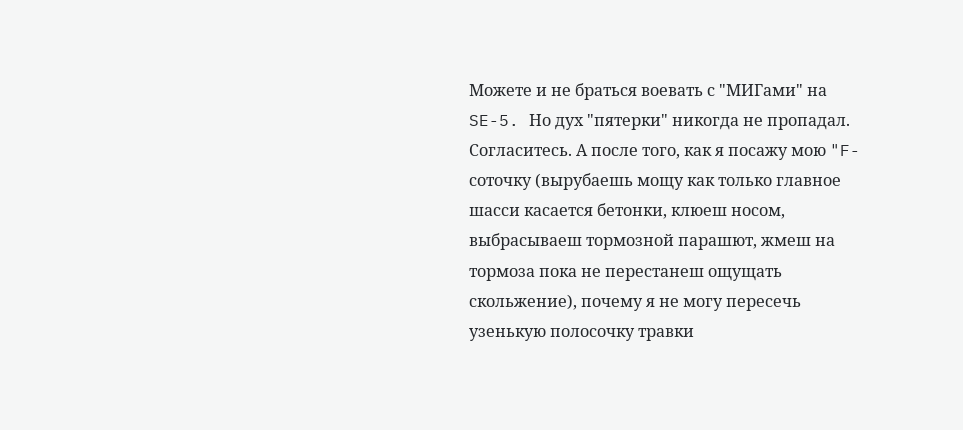Можете и не браться воевать с "МИГами" на SE-5. Но дух "пятерки" никогда не пропадал. Согласитесь. А после того, как я посажу мою "F-соточку (вырубаешь мощу как только главное шасси касается бетонки, клюеш носом, выбрасываеш тормозной парашют, жмеш на тормоза пока не перестанеш ощущать скольжение), почему я не могу пересечь узенькую полосочку травки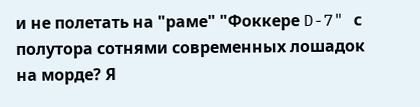и не полетать на "раме" "Фоккере D-7" с полутора сотнями современных лошадок на морде? Я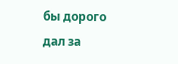бы дорого дал за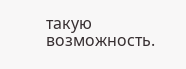такую возможность.